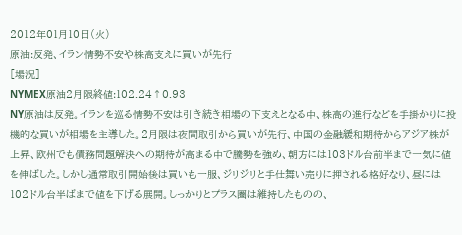2012年01月10日(火)
原油:反発、イラン情勢不安や株高支えに買いが先行
[場況]
NYMEX原油2月限終値:102.24↑0.93
NY原油は反発。イランを巡る情勢不安は引き続き相場の下支えとなる中、株高の進行などを手掛かりに投機的な買いが相場を主導した。2月限は夜間取引から買いが先行、中国の金融緩和期待からアジア株が上昇、欧州でも債務問題解決への期待が高まる中で騰勢を強め、朝方には103ドル台前半まで一気に値を伸ばした。しかし通常取引開始後は買いも一服、ジリジリと手仕舞い売りに押される格好なり、昼には102ドル台半ばまで値を下げる展開。しっかりとプラス圏は維持したものの、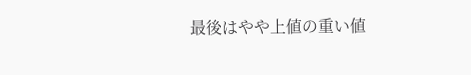最後はやや上値の重い値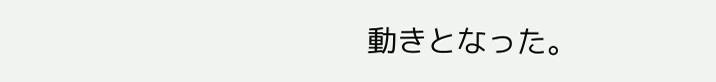動きとなった。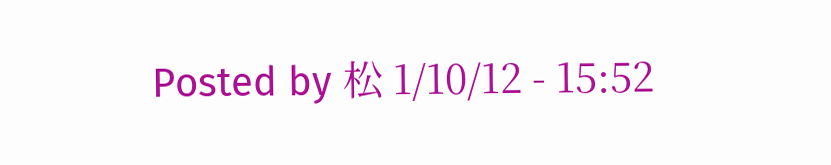Posted by 松 1/10/12 - 15:52